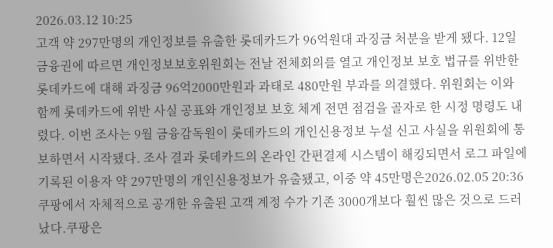2026.03.12 10:25
고객 약 297만명의 개인정보를 유출한 롯데카드가 96억원대 과징금 처분을 받게 됐다. 12일 금융권에 따르면 개인정보보호위원회는 전날 전체회의를 열고 개인정보 보호 법규를 위반한 롯데카드에 대해 과징금 96억2000만원과 과태로 480만원 부과를 의결했다. 위원회는 이와 함께 롯데카드에 위반 사실 공표와 개인정보 보호 체계 전면 점검을 골자로 한 시정 명령도 내렸다. 이번 조사는 9월 금융감독원이 롯데카드의 개인신용정보 누설 신고 사실을 위원회에 통보하면서 시작됐다. 조사 결과 롯데카드의 온라인 간편결제 시스템이 해킹되면서 로그 파일에 기록된 이용자 약 297만명의 개인신용정보가 유출됐고, 이중 약 45만명은2026.02.05 20:36
쿠팡에서 자체적으로 공개한 유출된 고객 계정 수가 기존 3000개보다 훨씬 많은 것으로 드러났다.쿠팡은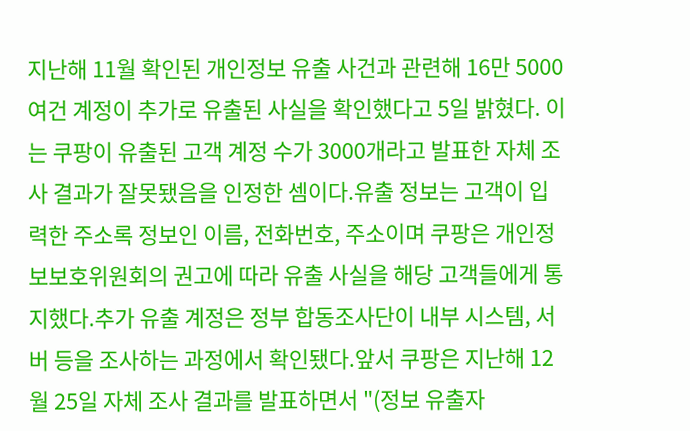지난해 11월 확인된 개인정보 유출 사건과 관련해 16만 5000여건 계정이 추가로 유출된 사실을 확인했다고 5일 밝혔다. 이는 쿠팡이 유출된 고객 계정 수가 3000개라고 발표한 자체 조사 결과가 잘못됐음을 인정한 셈이다.유출 정보는 고객이 입력한 주소록 정보인 이름, 전화번호, 주소이며 쿠팡은 개인정보보호위원회의 권고에 따라 유출 사실을 해당 고객들에게 통지했다.추가 유출 계정은 정부 합동조사단이 내부 시스템, 서버 등을 조사하는 과정에서 확인됐다.앞서 쿠팡은 지난해 12월 25일 자체 조사 결과를 발표하면서 "(정보 유출자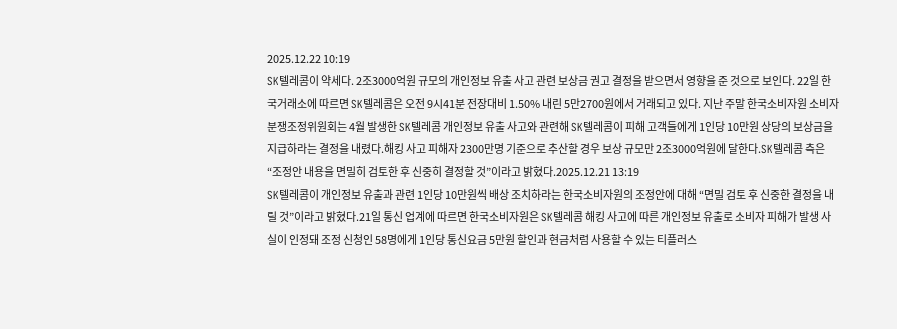2025.12.22 10:19
SK텔레콤이 약세다. 2조3000억원 규모의 개인정보 유출 사고 관련 보상금 권고 결정을 받으면서 영향을 준 것으로 보인다. 22일 한국거래소에 따르면 SK텔레콤은 오전 9시41분 전장대비 1.50% 내린 5만2700원에서 거래되고 있다. 지난 주말 한국소비자원 소비자분쟁조정위원회는 4월 발생한 SK텔레콤 개인정보 유출 사고와 관련해 SK텔레콤이 피해 고객들에게 1인당 10만원 상당의 보상금을 지급하라는 결정을 내렸다.해킹 사고 피해자 2300만명 기준으로 추산할 경우 보상 규모만 2조3000억원에 달한다.SK텔레콤 측은 “조정안 내용을 면밀히 검토한 후 신중히 결정할 것”이라고 밝혔다.2025.12.21 13:19
SK텔레콤이 개인정보 유출과 관련 1인당 10만원씩 배상 조치하라는 한국소비자원의 조정안에 대해 “면밀 검토 후 신중한 결정을 내릴 것”이라고 밝혔다.21일 통신 업계에 따르면 한국소비자원은 SK텔레콤 해킹 사고에 따른 개인정보 유출로 소비자 피해가 발생 사실이 인정돼 조정 신청인 58명에게 1인당 통신요금 5만원 할인과 현금처럼 사용할 수 있는 티플러스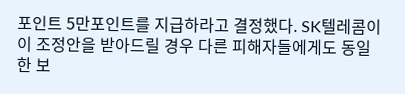포인트 5만포인트를 지급하라고 결정했다. SK텔레콤이 이 조정안을 받아드릴 경우 다른 피해자들에게도 동일한 보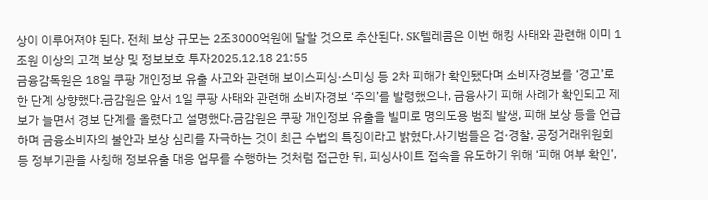상이 이루어져야 된다. 전체 보상 규모는 2조3000억원에 달할 것으로 추산된다. SK텔레콤은 이번 해킹 사태와 관련해 이미 1조원 이상의 고객 보상 및 정보보호 투자2025.12.18 21:55
금융감독원은 18일 쿠팡 개인정보 유출 사고와 관련해 보이스피싱·스미싱 등 2차 피해가 확인됐다며 소비자경보를 ‘경고’로 한 단계 상향했다.금감원은 앞서 1일 쿠팡 사태와 관련해 소비자경보 ‘주의’를 발령했으나, 금융사기 피해 사례가 확인되고 제보가 늘면서 경보 단계를 올렸다고 설명했다.금감원은 쿠팡 개인정보 유출을 빌미로 명의도용 범죄 발생, 피해 보상 등을 언급하며 금융소비자의 불안과 보상 심리를 자극하는 것이 최근 수법의 특징이라고 밝혔다.사기범들은 검·경찰, 공정거래위원회 등 정부기관을 사칭해 정보유출 대응 업무를 수행하는 것처럼 접근한 뒤, 피싱사이트 접속을 유도하기 위해 ‘피해 여부 확인’,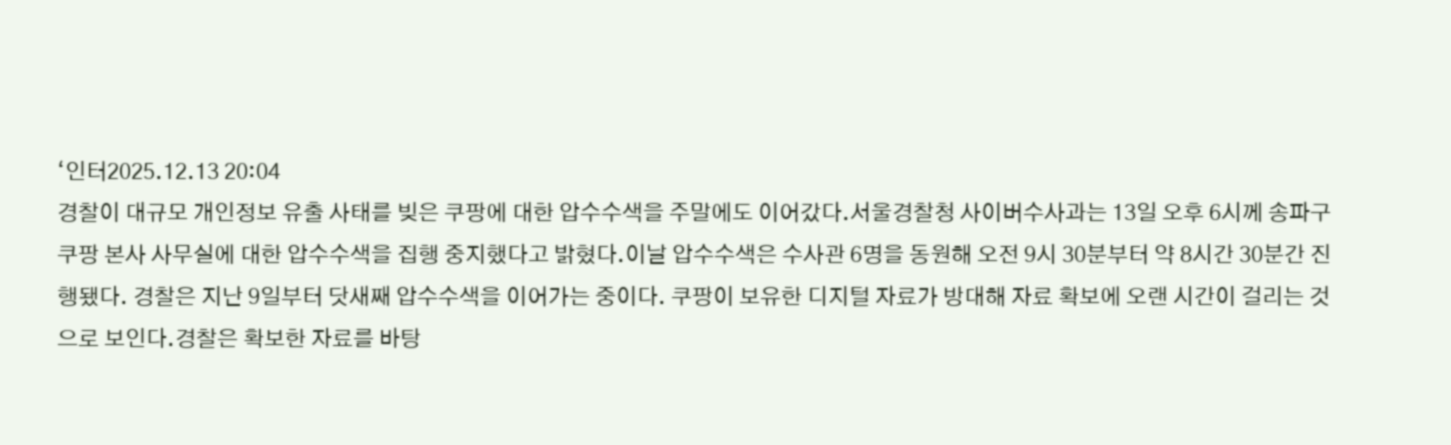‘인터2025.12.13 20:04
경찰이 대규모 개인정보 유출 사태를 빚은 쿠팡에 대한 압수수색을 주말에도 이어갔다.서울경찰청 사이버수사과는 13일 오후 6시께 송파구 쿠팡 본사 사무실에 대한 압수수색을 집행 중지했다고 밝혔다.이날 압수수색은 수사관 6명을 동원해 오전 9시 30분부터 약 8시간 30분간 진행됐다. 경찰은 지난 9일부터 닷새째 압수수색을 이어가는 중이다. 쿠팡이 보유한 디지털 자료가 방대해 자료 확보에 오랜 시간이 걸리는 것으로 보인다.경찰은 확보한 자료를 바탕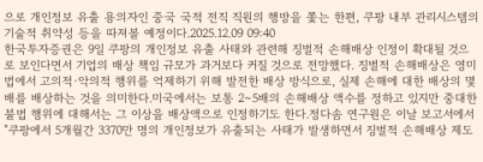으로 개인정보 유출 용의자인 중국 국적 전직 직원의 행방을 쫓는 한편, 쿠팡 내부 관리시스템의 기술적 취약성 등을 따져볼 예정이다.2025.12.09 09:40
한국투자증권은 9일 쿠팡의 개인정보 유출 사태와 관련해 징벌적 손해배상 인정이 확대될 것으로 보인다면서 기업의 배상 책임 규모가 과거보다 커질 것으로 전망했다. 징벌적 손해배상은 영미법에서 고의적·악의적 행위를 억제하기 위해 발전한 배상 방식으로, 실제 손해에 대한 배상의 몇 배를 배상하는 것을 의미한다.미국에서는 보통 2∼5배의 손해배상 액수를 정하고 있지만 중대한 불법 행위에 대해서는 그 이상을 배상액으로 인정하기도 한다.정다솜 연구원은 이날 보고서에서 "쿠팡에서 5개월간 3370만 명의 개인정보가 유출되는 사태가 발생하면서 징벌적 손해배상 제도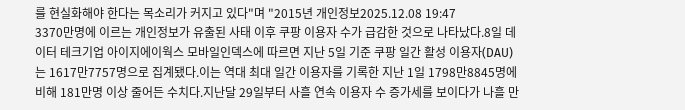를 현실화해야 한다는 목소리가 커지고 있다"며 "2015년 개인정보2025.12.08 19:47
3370만명에 이르는 개인정보가 유출된 사태 이후 쿠팡 이용자 수가 급감한 것으로 나타났다.8일 데이터 테크기업 아이지에이웍스 모바일인덱스에 따르면 지난 5일 기준 쿠팡 일간 활성 이용자(DAU)는 1617만7757명으로 집계됐다.이는 역대 최대 일간 이용자를 기록한 지난 1일 1798만8845명에 비해 181만명 이상 줄어든 수치다.지난달 29일부터 사흘 연속 이용자 수 증가세를 보이다가 나흘 만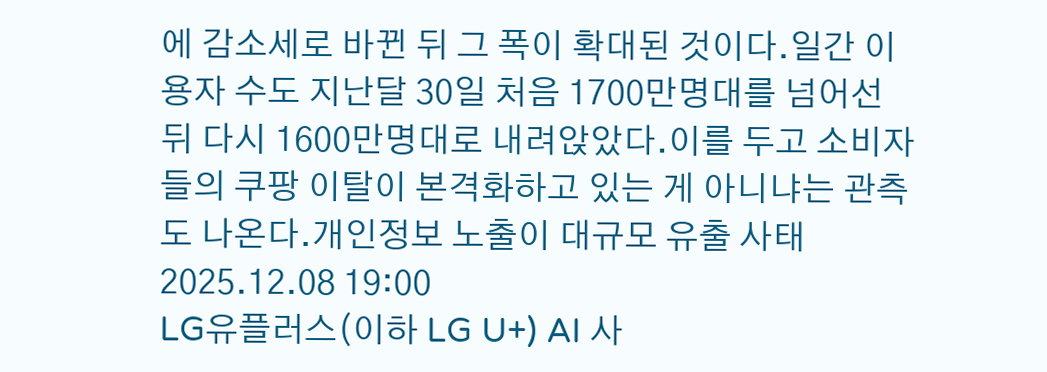에 감소세로 바뀐 뒤 그 폭이 확대된 것이다.일간 이용자 수도 지난달 30일 처음 1700만명대를 넘어선 뒤 다시 1600만명대로 내려앉았다.이를 두고 소비자들의 쿠팡 이탈이 본격화하고 있는 게 아니냐는 관측도 나온다.개인정보 노출이 대규모 유출 사태2025.12.08 19:00
LG유플러스(이하 LG U+) AI 사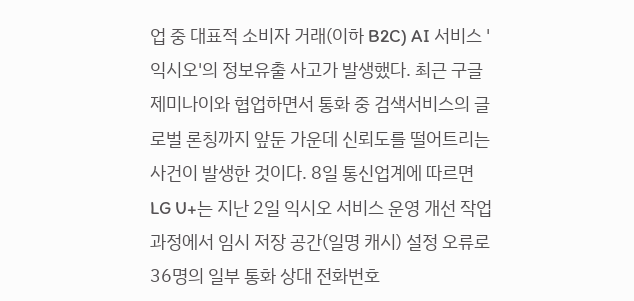업 중 대표적 소비자 거래(이하 B2C) AI 서비스 '익시오'의 정보유출 사고가 발생했다. 최근 구글 제미나이와 협업하면서 통화 중 검색서비스의 글로벌 론칭까지 앞둔 가운데 신뢰도를 떨어트리는 사건이 발생한 것이다. 8일 통신업계에 따르면 LG U+는 지난 2일 익시오 서비스 운영 개선 작업 과정에서 임시 저장 공간(일명 캐시) 설정 오류로 36명의 일부 통화 상대 전화번호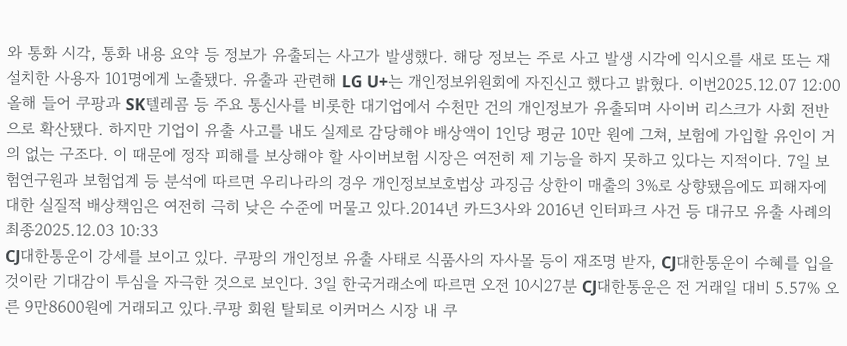와 통화 시각, 통화 내용 요약 등 정보가 유출되는 사고가 발생했다. 해당 정보는 주로 사고 발생 시각에 익시오를 새로 또는 재 설치한 사용자 101명에게 노출됐다. 유출과 관련해 LG U+는 개인정보위원회에 자진신고 했다고 밝혔다. 이번2025.12.07 12:00
올해 들어 쿠팡과 SK텔레콤 등 주요 통신사를 비롯한 대기업에서 수천만 건의 개인정보가 유출되며 사이버 리스크가 사회 전반으로 확산됐다. 하지만 기업이 유출 사고를 내도 실제로 감당해야 배상액이 1인당 평균 10만 원에 그쳐, 보험에 가입할 유인이 거의 없는 구조다. 이 때문에 정작 피해를 보상해야 할 사이버보험 시장은 여전히 제 기능을 하지 못하고 있다는 지적이다. 7일 보험연구원과 보험업계 등 분석에 따르면 우리나라의 경우 개인정보보호법상 과징금 상한이 매출의 3%로 상향됐음에도 피해자에 대한 실질적 배상책임은 여전히 극히 낮은 수준에 머물고 있다.2014년 카드3사와 2016년 인터파크 사건 등 대규모 유출 사례의 최종2025.12.03 10:33
CJ대한통운이 강세를 보이고 있다. 쿠팡의 개인정보 유출 사태로 식품사의 자사몰 등이 재조명 받자, CJ대한통운이 수혜를 입을 것이란 기대감이 투심을 자극한 것으로 보인다. 3일 한국거래소에 따르면 오전 10시27분 CJ대한통운은 전 거래일 대비 5.57% 오른 9만8600원에 거래되고 있다.쿠팡 회원 탈퇴로 이커머스 시장 내 쿠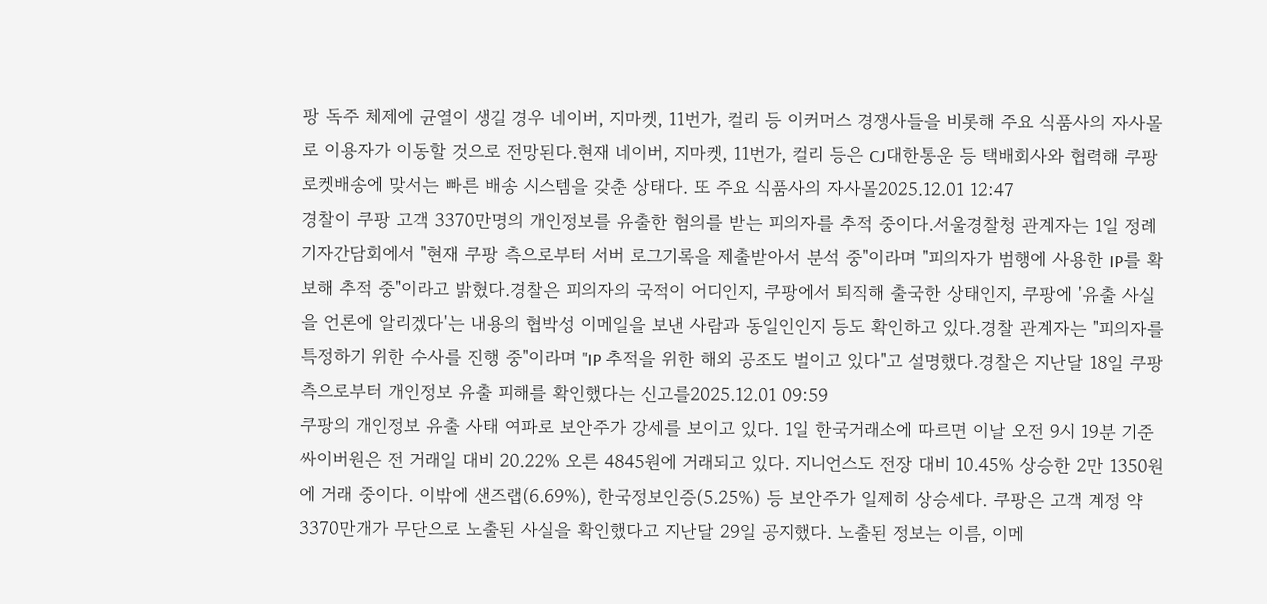팡 독주 체제에 균열이 생길 경우 네이버, 지마켓, 11번가, 컬리 등 이커머스 경쟁사들을 비롯해 주요 식품사의 자사몰로 이용자가 이동할 것으로 전망된다.현재 네이버, 지마켓, 11번가, 컬리 등은 CJ대한통운 등 택배회사와 협력해 쿠팡 로켓배송에 맞서는 빠른 배송 시스템을 갖춘 상태다. 또 주요 식품사의 자사몰2025.12.01 12:47
경찰이 쿠팡 고객 3370만명의 개인정보를 유출한 혐의를 받는 피의자를 추적 중이다.서울경찰청 관계자는 1일 정례 기자간담회에서 "현재 쿠팡 측으로부터 서버 로그기록을 제출받아서 분석 중"이라며 "피의자가 범행에 사용한 IP를 확보해 추적 중"이라고 밝혔다.경찰은 피의자의 국적이 어디인지, 쿠팡에서 퇴직해 출국한 상태인지, 쿠팡에 '유출 사실을 언론에 알리겠다'는 내용의 협박성 이메일을 보낸 사람과 동일인인지 등도 확인하고 있다.경찰 관계자는 "피의자를 특정하기 위한 수사를 진행 중"이라며 "IP 추적을 위한 해외 공조도 벌이고 있다"고 설명했다.경찰은 지난달 18일 쿠팡 측으로부터 개인정보 유출 피해를 확인했다는 신고를2025.12.01 09:59
쿠팡의 개인정보 유출 사태 여파로 보안주가 강세를 보이고 있다. 1일 한국거래소에 따르면 이날 오전 9시 19분 기준 싸이버원은 전 거래일 대비 20.22% 오른 4845원에 거래되고 있다. 지니언스도 전장 대비 10.45% 상승한 2만 1350원에 거래 중이다. 이밖에 샌즈랩(6.69%), 한국정보인증(5.25%) 등 보안주가 일제히 상승세다. 쿠팡은 고객 계정 약 3370만개가 무단으로 노출된 사실을 확인했다고 지난달 29일 공지했다. 노출된 정보는 이름, 이메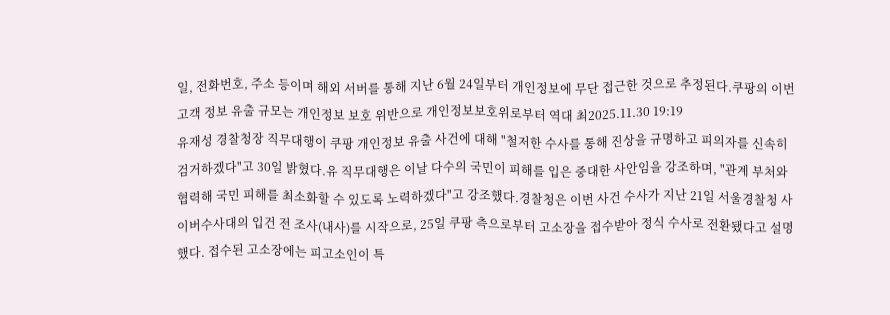일, 전화번호, 주소 등이며 해외 서버를 통해 지난 6월 24일부터 개인정보에 무단 접근한 것으로 추정된다.쿠팡의 이번 고객 정보 유출 규모는 개인정보 보호 위반으로 개인정보보호위로부터 역대 최2025.11.30 19:19
유재성 경찰청장 직무대행이 쿠팡 개인정보 유출 사건에 대해 "철저한 수사를 통해 진상을 규명하고 피의자를 신속히 검거하겠다"고 30일 밝혔다.유 직무대행은 이날 다수의 국민이 피해를 입은 중대한 사안임을 강조하며, "관계 부처와 협력해 국민 피해를 최소화할 수 있도록 노력하겠다"고 강조했다.경찰청은 이번 사건 수사가 지난 21일 서울경찰청 사이버수사대의 입건 전 조사(내사)를 시작으로, 25일 쿠팡 측으로부터 고소장을 접수받아 정식 수사로 전환됐다고 설명했다. 접수된 고소장에는 피고소인이 특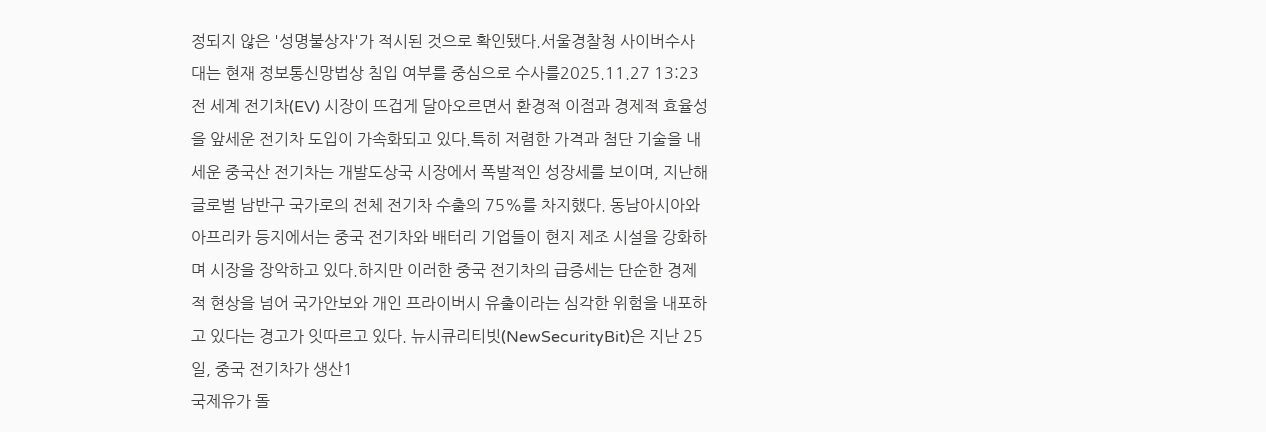정되지 않은 '성명불상자'가 적시된 것으로 확인됐다.서울경찰청 사이버수사대는 현재 정보통신망법상 침입 여부를 중심으로 수사를2025.11.27 13:23
전 세계 전기차(EV) 시장이 뜨겁게 달아오르면서 환경적 이점과 경제적 효율성을 앞세운 전기차 도입이 가속화되고 있다.특히 저렴한 가격과 첨단 기술을 내세운 중국산 전기차는 개발도상국 시장에서 폭발적인 성장세를 보이며, 지난해 글로벌 남반구 국가로의 전체 전기차 수출의 75%를 차지했다. 동남아시아와 아프리카 등지에서는 중국 전기차와 배터리 기업들이 현지 제조 시설을 강화하며 시장을 장악하고 있다.하지만 이러한 중국 전기차의 급증세는 단순한 경제적 현상을 넘어 국가안보와 개인 프라이버시 유출이라는 심각한 위험을 내포하고 있다는 경고가 잇따르고 있다. 뉴시큐리티빗(NewSecurityBit)은 지난 25일, 중국 전기차가 생산1
국제유가 돌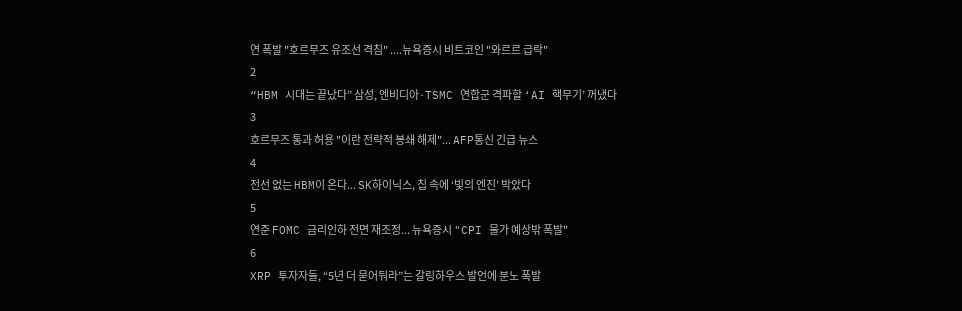연 폭발 "호르무즈 유조선 격침" ....뉴욕증시 비트코인 "와르르 급락"
2
“HBM 시대는 끝났다” 삼성, 엔비디아·TSMC 연합군 격파할 ‘AI 핵무기’ 꺼냈다
3
호르무즈 통과 허용 "이란 전략적 봉쇄 해제"... AFP통신 긴급 뉴스
4
전선 없는 HBM이 온다... SK하이닉스, 칩 속에 ‘빛의 엔진’ 박았다
5
연준 FOMC 금리인하 전면 재조정... 뉴욕증시 "CPI 물가 예상밖 폭발"
6
XRP 투자자들, “5년 더 묻어둬라”는 갈링하우스 발언에 분노 폭발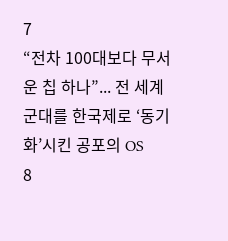7
“전차 100대보다 무서운 칩 하나”... 전 세계 군대를 한국제로 ‘동기화’시킨 공포의 OS
8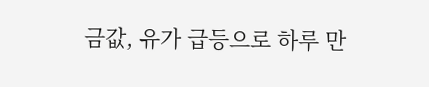금값, 유가 급등으로 하루 만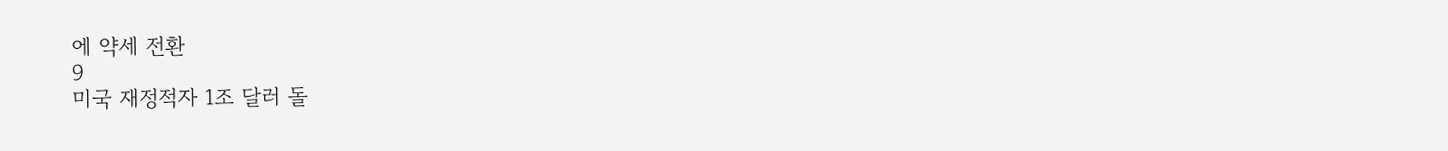에 약세 전환
9
미국 재정적자 1조 달러 돌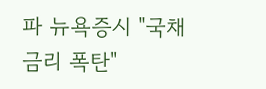파 뉴욕증시 "국채금리 폭탄"